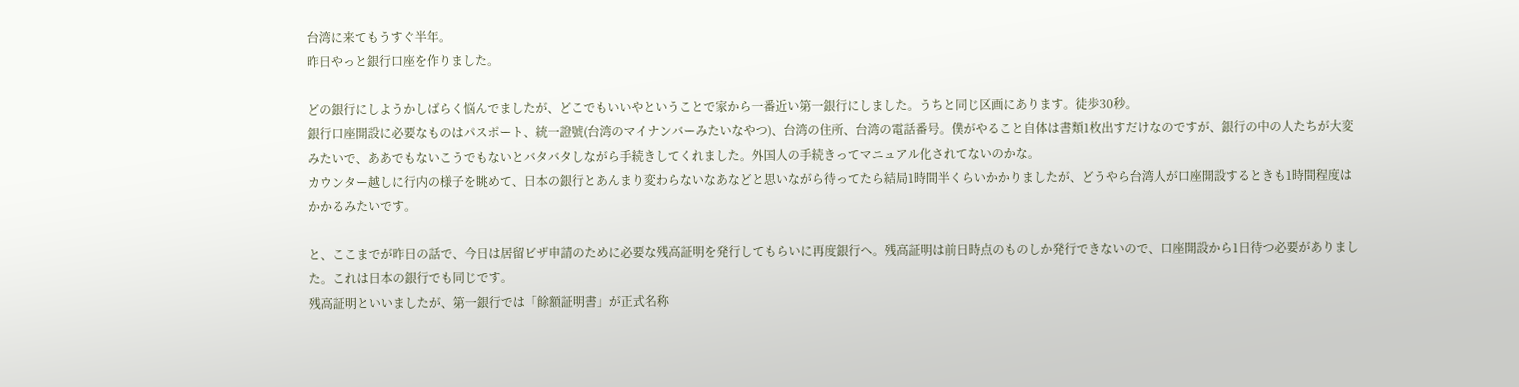台湾に来てもうすぐ半年。
昨日やっと銀行口座を作りました。

どの銀行にしようかしばらく悩んでましたが、どこでもいいやということで家から一番近い第一銀行にしました。うちと同じ区画にあります。徒歩30秒。
銀行口座開設に必要なものはパスポート、統一證號(台湾のマイナンバーみたいなやつ)、台湾の住所、台湾の電話番号。僕がやること自体は書類1枚出すだけなのですが、銀行の中の人たちが大変みたいで、ああでもないこうでもないとバタバタしながら手続きしてくれました。外国人の手続きってマニュアル化されてないのかな。
カウンター越しに行内の様子を眺めて、日本の銀行とあんまり変わらないなあなどと思いながら待ってたら結局1時間半くらいかかりましたが、どうやら台湾人が口座開設するときも1時間程度はかかるみたいです。

と、ここまでが昨日の話で、今日は居留ビザ申請のために必要な残高証明を発行してもらいに再度銀行へ。残高証明は前日時点のものしか発行できないので、口座開設から1日待つ必要がありました。これは日本の銀行でも同じです。
残高証明といいましたが、第一銀行では「餘額証明書」が正式名称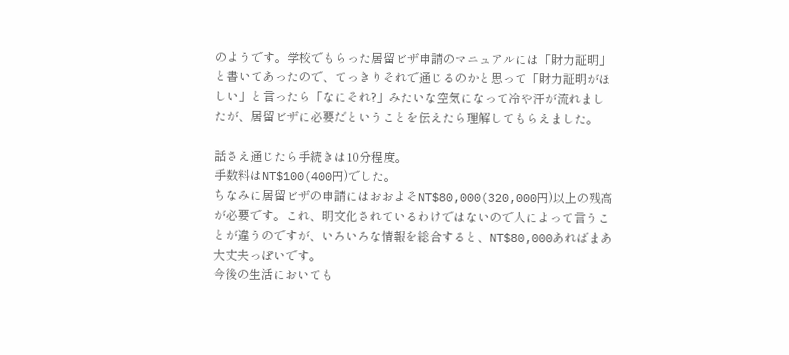のようです。学校でもらった居留ビザ申請のマニュアルには「財力証明」と書いてあったので、てっきりそれで通じるのかと思って「財力証明がほしい」と言ったら「なにそれ?」みたいな空気になって冷や汗が流れましたが、居留ビザに必要だということを伝えたら理解してもらえました。

話さえ通じたら手続きは10分程度。
手数料はNT$100(400円)でした。
ちなみに居留ビザの申請にはおおよそNT$80,000(320,000円)以上の残高が必要です。これ、明文化されているわけではないので人によって言うことが違うのですが、いろいろな情報を総合すると、NT$80,000あればまあ大丈夫っぽいです。
今後の生活においても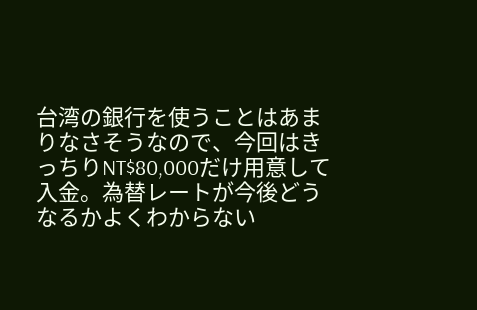台湾の銀行を使うことはあまりなさそうなので、今回はきっちりNT$80,000だけ用意して入金。為替レートが今後どうなるかよくわからない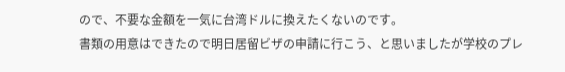ので、不要な金額を一気に台湾ドルに換えたくないのです。
書類の用意はできたので明日居留ビザの申請に行こう、と思いましたが学校のプレ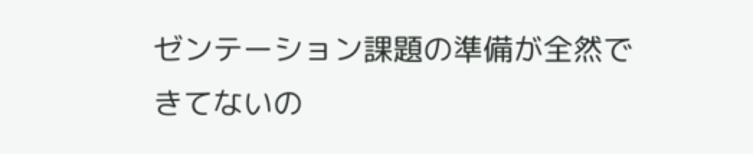ゼンテーション課題の準備が全然できてないの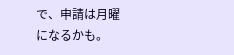で、申請は月曜になるかも。